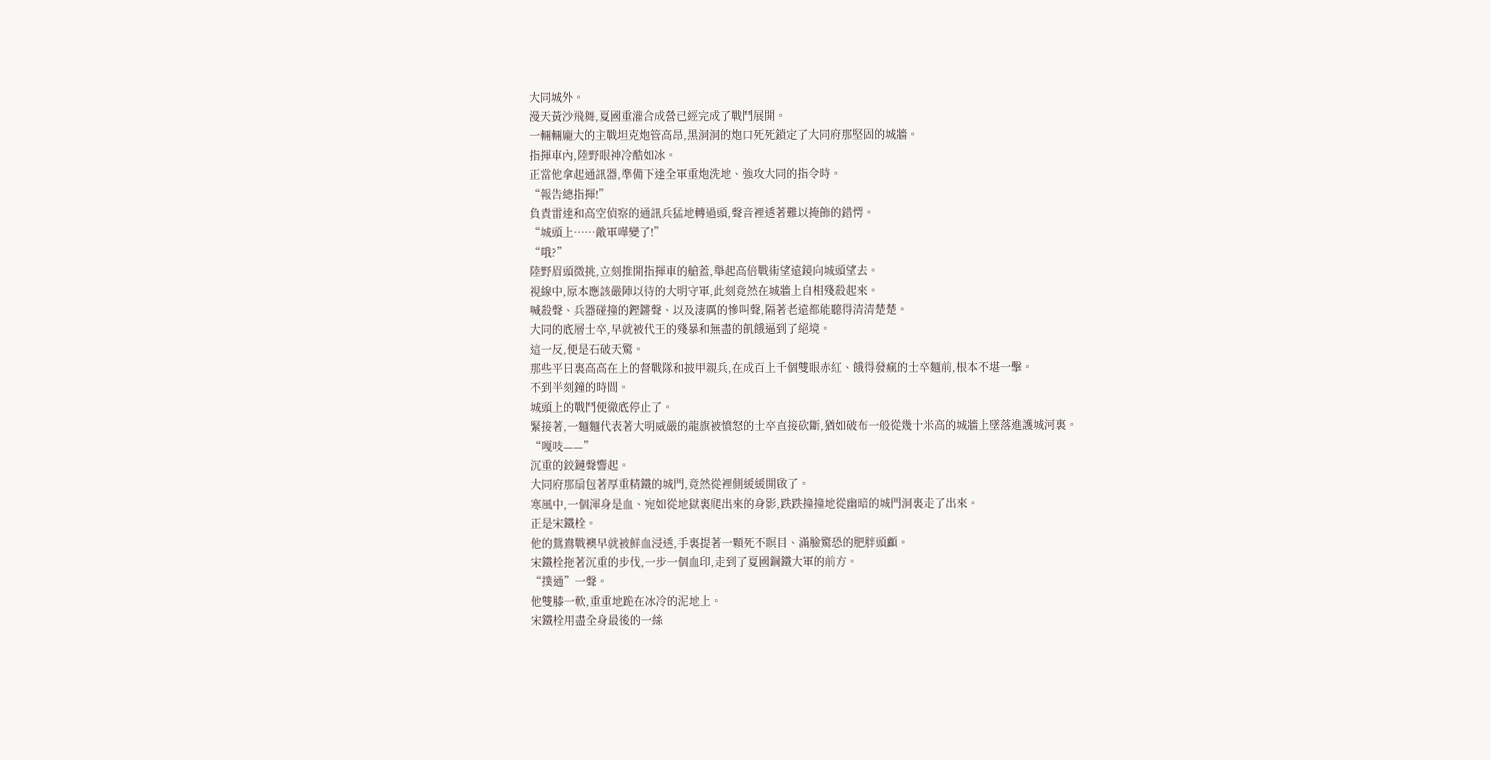大同城外。
漫天黃沙飛舞,夏國重灌合成營已經完成了戰鬥展開。
一輛輛龐大的主戰坦克炮管高昂,黑洞洞的炮口死死鎖定了大同府那堅固的城牆。
指揮車內,陸野眼神冷酷如冰。
正當他拿起通訊器,準備下達全軍重炮洗地、強攻大同的指令時。
“報告總指揮!”
負責雷達和高空偵察的通訊兵猛地轉過頭,聲音裡透著難以掩飾的錯愕。
“城頭上……敵軍嘩變了!”
“哦?”
陸野眉頭微挑,立刻推開指揮車的艙蓋,舉起高倍戰術望遠鏡向城頭望去。
視線中,原本應該嚴陣以待的大明守軍,此刻竟然在城牆上自相殘殺起來。
喊殺聲、兵器碰撞的鏗鏘聲、以及淒厲的慘叫聲,隔著老遠都能聽得清清楚楚。
大同的底層士卒,早就被代王的殘暴和無盡的飢餓逼到了絕境。
這一反,便是石破天驚。
那些平日裏高高在上的督戰隊和披甲親兵,在成百上千個雙眼赤紅、餓得發瘋的士卒麵前,根本不堪一擊。
不到半刻鐘的時間。
城頭上的戰鬥便徹底停止了。
緊接著,一麵麵代表著大明威嚴的龍旗被憤怒的士卒直接砍斷,猶如破布一般從幾十米高的城牆上墜落進護城河裏。
“嘎吱——”
沉重的鉸鏈聲響起。
大同府那扇包著厚重精鐵的城門,竟然從裡側緩緩開啟了。
寒風中,一個渾身是血、宛如從地獄裏爬出來的身影,跌跌撞撞地從幽暗的城門洞裏走了出來。
正是宋鐵栓。
他的鴛鴦戰襖早就被鮮血浸透,手裏提著一顆死不瞑目、滿臉驚恐的肥胖頭顱。
宋鐵栓拖著沉重的步伐,一步一個血印,走到了夏國鋼鐵大軍的前方。
“撲通”一聲。
他雙膝一軟,重重地跪在冰冷的泥地上。
宋鐵栓用盡全身最後的一絲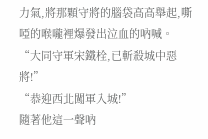力氣,將那顆守將的腦袋高高舉起,嘶啞的喉嚨裡爆發出泣血的吶喊。
“大同守軍宋鐵栓,已斬殺城中惡將!”
“恭迎西北闖軍入城!”
隨著他這一聲吶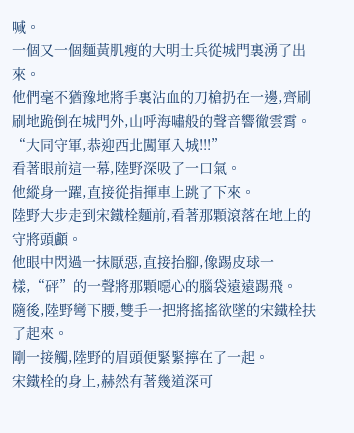喊。
一個又一個麵黃肌瘦的大明士兵從城門裏湧了出來。
他們毫不猶豫地將手裏沾血的刀槍扔在一邊,齊刷刷地跪倒在城門外,山呼海嘯般的聲音響徹雲霄。
“大同守軍,恭迎西北闖軍入城!!!”
看著眼前這一幕,陸野深吸了一口氣。
他縱身一躍,直接從指揮車上跳了下來。
陸野大步走到宋鐵栓麵前,看著那顆滾落在地上的守將頭顱。
他眼中閃過一抹厭惡,直接抬腳,像踢皮球一樣,“砰”的一聲將那顆噁心的腦袋遠遠踢飛。
隨後,陸野彎下腰,雙手一把將搖搖欲墜的宋鐵栓扶了起來。
剛一接觸,陸野的眉頭便緊緊擰在了一起。
宋鐵栓的身上,赫然有著幾道深可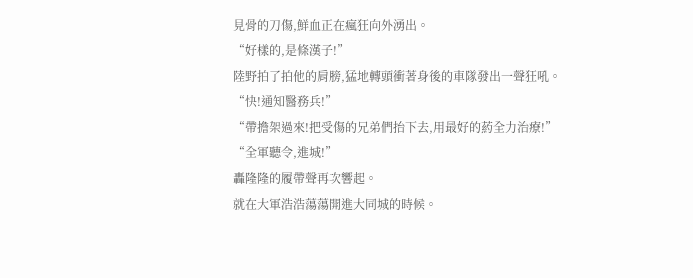見骨的刀傷,鮮血正在瘋狂向外湧出。
“好樣的,是條漢子!”
陸野拍了拍他的肩膀,猛地轉頭衝著身後的車隊發出一聲狂吼。
“快!通知醫務兵!”
“帶擔架過來!把受傷的兄弟們抬下去,用最好的葯全力治療!”
“全軍聽令,進城!”
轟隆隆的履帶聲再次響起。
就在大軍浩浩蕩蕩開進大同城的時候。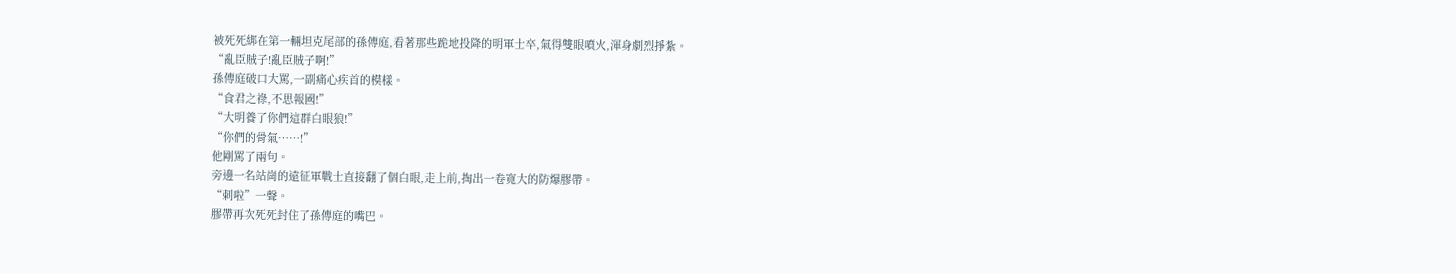被死死綁在第一輛坦克尾部的孫傳庭,看著那些跪地投降的明軍士卒,氣得雙眼噴火,渾身劇烈掙紮。
“亂臣賊子!亂臣賊子啊!”
孫傳庭破口大罵,一副痛心疾首的模樣。
“食君之祿,不思報國!”
“大明養了你們這群白眼狼!”
“你們的骨氣……!”
他剛罵了兩句。
旁邊一名站崗的遠征軍戰士直接翻了個白眼,走上前,掏出一卷寬大的防爆膠帶。
“刺啦”一聲。
膠帶再次死死封住了孫傳庭的嘴巴。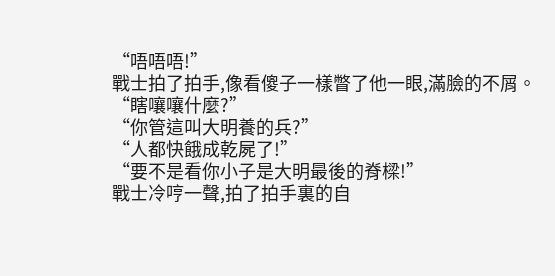“唔唔唔!”
戰士拍了拍手,像看傻子一樣瞥了他一眼,滿臉的不屑。
“瞎嚷嚷什麼?”
“你管這叫大明養的兵?”
“人都快餓成乾屍了!”
“要不是看你小子是大明最後的脊樑!”
戰士冷哼一聲,拍了拍手裏的自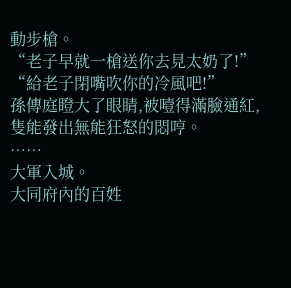動步槍。
“老子早就一槍送你去見太奶了!”
“給老子閉嘴吹你的冷風吧!”
孫傳庭瞪大了眼睛,被噎得滿臉通紅,隻能發出無能狂怒的悶哼。
……
大軍入城。
大同府內的百姓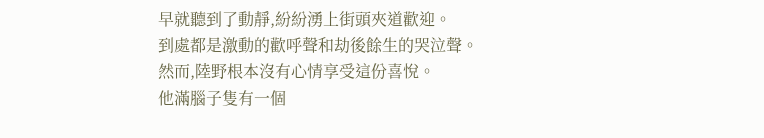早就聽到了動靜,紛紛湧上街頭夾道歡迎。
到處都是激動的歡呼聲和劫後餘生的哭泣聲。
然而,陸野根本沒有心情享受這份喜悅。
他滿腦子隻有一個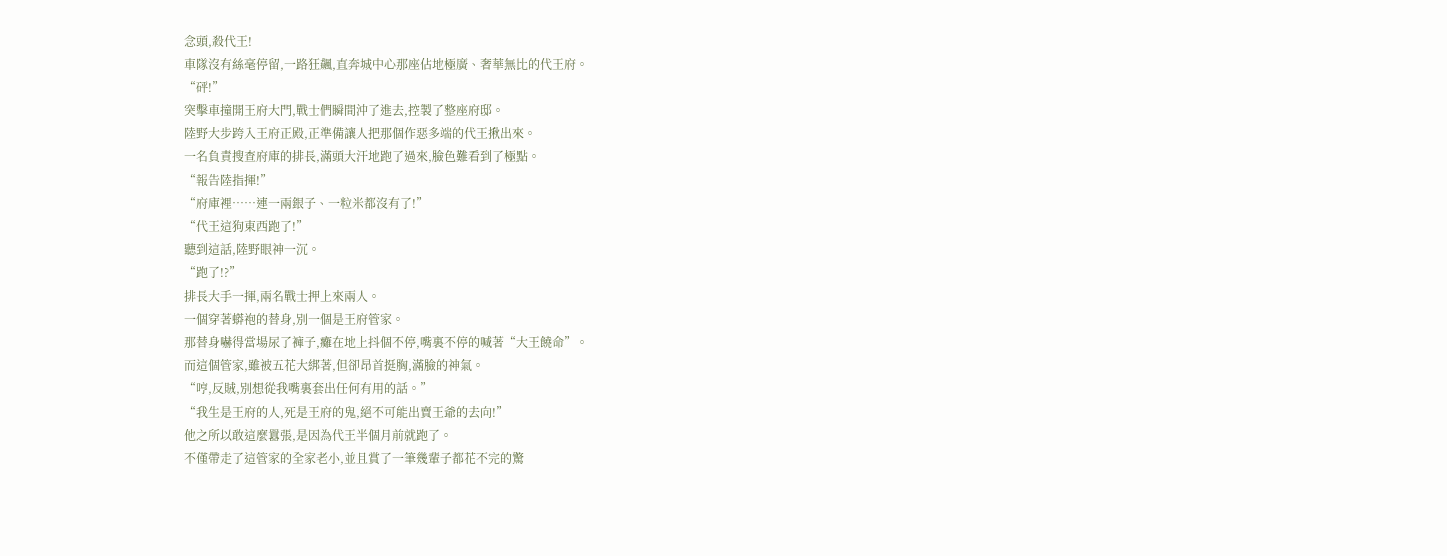念頭,殺代王!
車隊沒有絲毫停留,一路狂飆,直奔城中心那座佔地極廣、奢華無比的代王府。
“砰!”
突擊車撞開王府大門,戰士們瞬間沖了進去,控製了整座府邸。
陸野大步跨入王府正殿,正準備讓人把那個作惡多端的代王揪出來。
一名負責搜查府庫的排長,滿頭大汗地跑了過來,臉色難看到了極點。
“報告陸指揮!”
“府庫裡……連一兩銀子、一粒米都沒有了!”
“代王這狗東西跑了!”
聽到這話,陸野眼神一沉。
“跑了!?”
排長大手一揮,兩名戰士押上來兩人。
一個穿著蟒袍的替身,別一個是王府管家。
那替身嚇得當場尿了褲子,癱在地上抖個不停,嘴裏不停的喊著“大王饒命”。
而這個管家,雖被五花大綁著,但卻昂首挺胸,滿臉的神氣。
“哼,反賊,別想從我嘴裏套出任何有用的話。”
“我生是王府的人,死是王府的鬼,絕不可能出賣王爺的去向!”
他之所以敢這麼囂張,是因為代王半個月前就跑了。
不僅帶走了這管家的全家老小,並且賞了一筆幾輩子都花不完的驚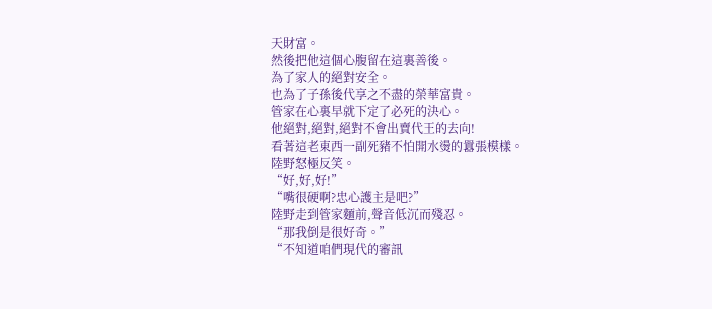天財富。
然後把他這個心腹留在這裏善後。
為了家人的絕對安全。
也為了子孫後代享之不盡的榮華富貴。
管家在心裏早就下定了必死的決心。
他絕對,絕對,絕對不會出賣代王的去向!
看著這老東西一副死豬不怕開水燙的囂張模樣。
陸野怒極反笑。
“好,好,好!”
“嘴很硬啊?忠心護主是吧?”
陸野走到管家麵前,聲音低沉而殘忍。
“那我倒是很好奇。”
“不知道咱們現代的審訊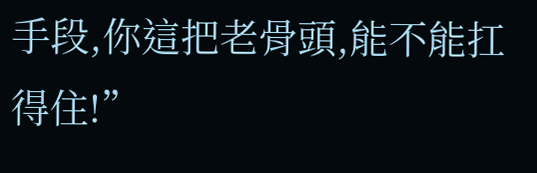手段,你這把老骨頭,能不能扛得住!”